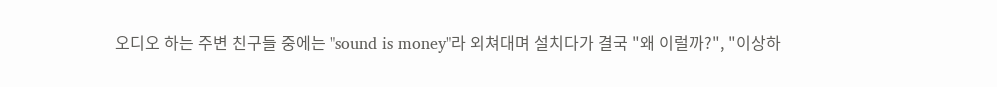오디오 하는 주변 친구들 중에는 "sound is money"라 외쳐대며 설치다가 결국 "왜 이럴까?", "이상하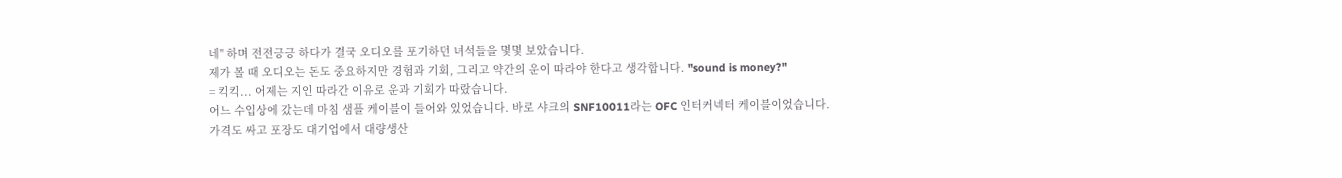네" 하며 전전긍긍 하다가 결국 오디오를 포기하던 녀석들을 몇몇 보았습니다.
제가 볼 때 오디오는 돈도 중요하지만 경험과 기회, 그리고 약간의 운이 따라야 한다고 생각합니다. "sound is money?"
= 킥킥... 어제는 지인 따라간 이유로 운과 기회가 따랐습니다.
어느 수입상에 갔는데 마침 샘플 케이블이 들어와 있었습니다. 바로 샤크의 SNF10011라는 OFC 인터커넥터 케이블이었습니다.
가격도 싸고 포장도 대기업에서 대량생산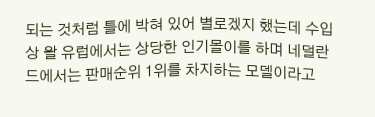되는 것처럼 틀에 박혀 있어 별로겠지 했는데 수입상 왈 유럽에서는 상당한 인기몰이를 하며 네덜란드에서는 판매순위 1위를 차지하는 모델이라고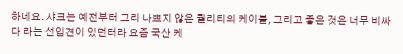하네요. 샤크는 예전부터 그리 나쁘지 않은 퀄리티의 케이블, 그리고 좋은 것은 너무 비싸다 라는 선입견이 있던터라 요즘 국산 케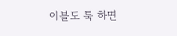이블도 툭 하면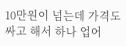10만원이 넘는데 가격도 싸고 해서 하나 업어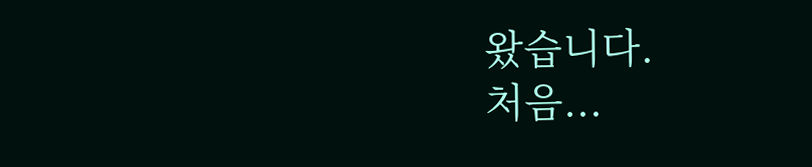왔습니다.
처음...